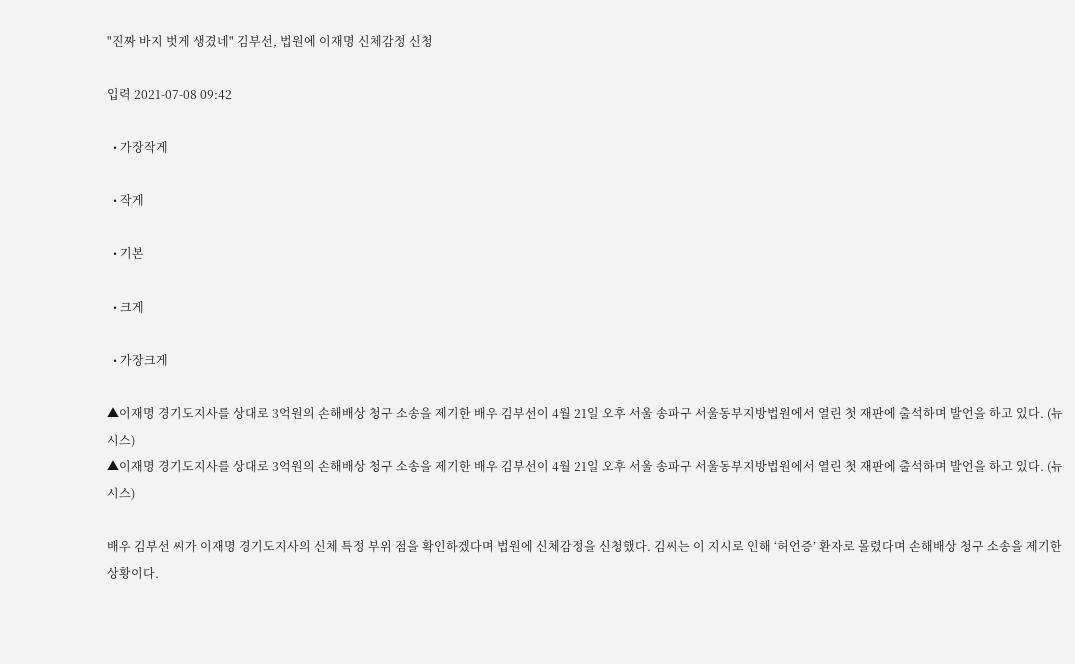"진짜 바지 벗게 생겼네" 김부선, 법원에 이재명 신체감정 신청

입력 2021-07-08 09:42

  • 가장작게

  • 작게

  • 기본

  • 크게

  • 가장크게

▲이재명 경기도지사를 상대로 3억원의 손해배상 청구 소송을 제기한 배우 김부선이 4월 21일 오후 서울 송파구 서울동부지방법원에서 열린 첫 재판에 출석하며 발언을 하고 있다. (뉴시스)
▲이재명 경기도지사를 상대로 3억원의 손해배상 청구 소송을 제기한 배우 김부선이 4월 21일 오후 서울 송파구 서울동부지방법원에서 열린 첫 재판에 출석하며 발언을 하고 있다. (뉴시스)

배우 김부선 씨가 이재명 경기도지사의 신체 특정 부위 점을 확인하겠다며 법원에 신체감정을 신청했다. 김씨는 이 지시로 인해 ‘허언증’ 환자로 몰렸다며 손해배상 청구 소송을 제기한 상황이다.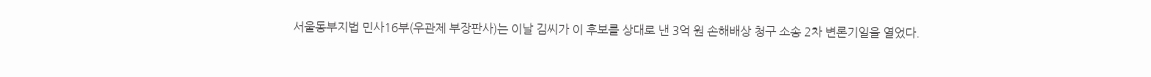서울동부지법 민사16부(우관제 부장판사)는 이날 김씨가 이 후보를 상대로 낸 3억 원 손해배상 청구 소송 2차 변론기일을 열었다.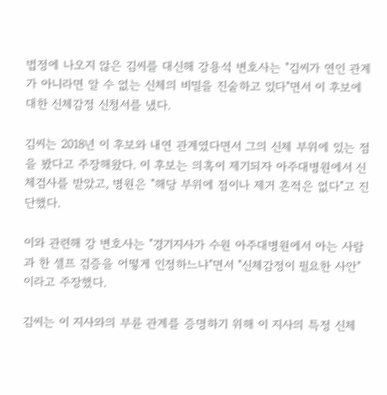법정에 나오지 않은 김씨를 대신해 강용석 변호사는 "김씨가 연인 관계가 아니라면 알 수 없는 신체의 비밀을 진술하고 있다"면서 이 후보에 대한 신체감정 신청서를 냈다.

김씨는 2018년 이 후보와 내연 관계였다면서 그의 신체 부위에 있는 점을 봤다고 주장해왔다. 이 후보는 의혹이 제기되자 아주대병원에서 신체검사를 받았고, 병원은 "해당 부위에 점이나 제거 흔적은 없다"고 진단했다.

이와 관련해 강 변호사는 "경기지사가 수원 아주대병원에서 아는 사람과 한 셀프 검증을 어떻게 인정하느냐"면서 "신체감정이 필요한 사안"이라고 주장했다.

김씨는 이 지사와의 부륜 관계를 증명하기 위해 이 지사의 특정 신체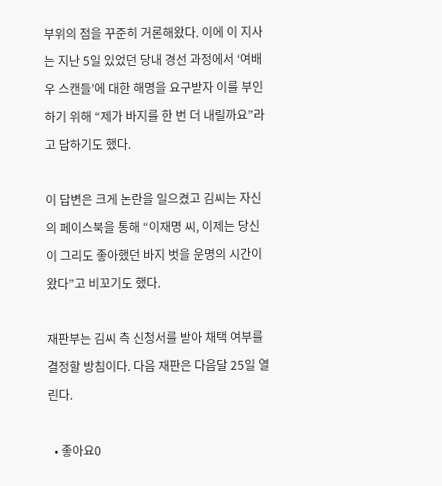부위의 점을 꾸준히 거론해왔다. 이에 이 지사는 지난 5일 있었던 당내 경선 과정에서 ‘여배우 스캔들’에 대한 해명을 요구받자 이를 부인하기 위해 “제가 바지를 한 번 더 내릴까요”라고 답하기도 했다.

이 답변은 크게 논란을 일으켰고 김씨는 자신의 페이스북을 통해 “이재명 씨, 이제는 당신이 그리도 좋아했던 바지 벗을 운명의 시간이 왔다”고 비꼬기도 했다.

재판부는 김씨 측 신청서를 받아 채택 여부를 결정할 방침이다. 다음 재판은 다음달 25일 열린다.

  • 좋아요0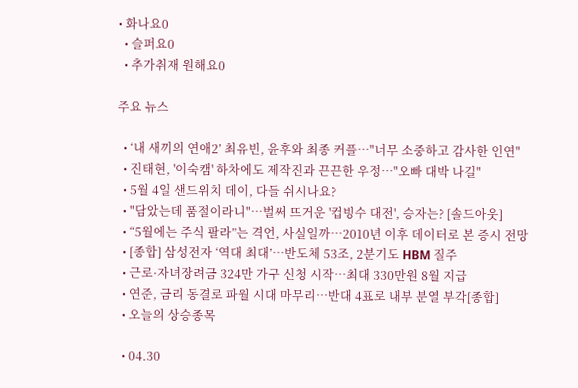• 화나요0
  • 슬퍼요0
  • 추가취재 원해요0

주요 뉴스

  • ‘내 새끼의 연애2’ 최유빈, 윤후와 최종 커플⋯"너무 소중하고 감사한 인연"
  • 진태현, '이숙캠' 하차에도 제작진과 끈끈한 우정⋯"오빠 대박 나길"
  • 5월 4일 샌드위치 데이, 다들 쉬시나요?
  • "담았는데 품절이라니"⋯벌써 뜨거운 '컵빙수 대전', 승자는? [솔드아웃]
  • “5월에는 주식 팔라”는 격언, 사실일까⋯2010년 이후 데이터로 본 증시 전망
  • [종합] 삼성전자 ‘역대 최대’…반도체 53조, 2분기도 HBM 질주
  • 근로·자녀장려금 324만 가구 신청 시작…최대 330만원 8월 지급
  • 연준, 금리 동결로 파월 시대 마무리…반대 4표로 내부 분열 부각[종합]
  • 오늘의 상승종목

  • 04.30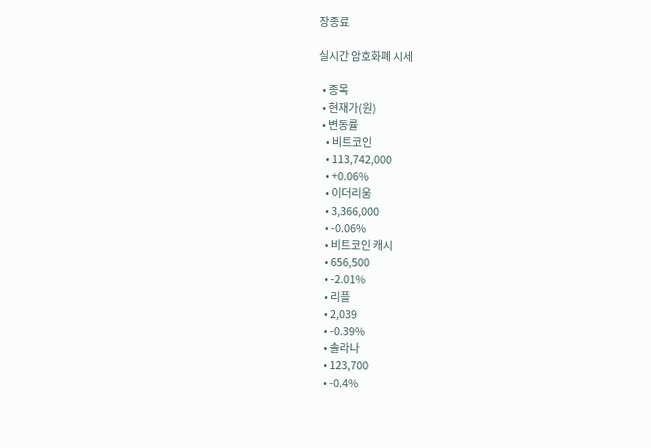장종료

실시간 암호화폐 시세

  • 종목
  • 현재가(원)
  • 변동률
    • 비트코인
    • 113,742,000
    • +0.06%
    • 이더리움
    • 3,366,000
    • -0.06%
    • 비트코인 캐시
    • 656,500
    • -2.01%
    • 리플
    • 2,039
    • -0.39%
    • 솔라나
    • 123,700
    • -0.4%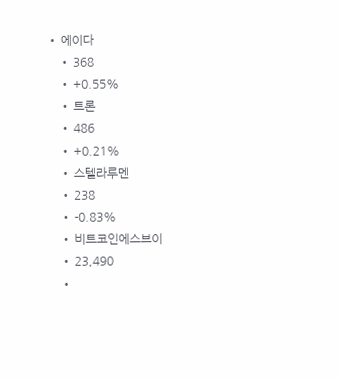• 에이다
    • 368
    • +0.55%
    • 트론
    • 486
    • +0.21%
    • 스텔라루멘
    • 238
    • -0.83%
    • 비트코인에스브이
    • 23,490
    •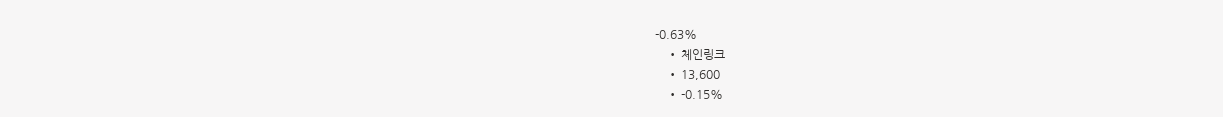-0.63%
    • 체인링크
    • 13,600
    • -0.15%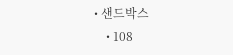• 샌드박스
    • 108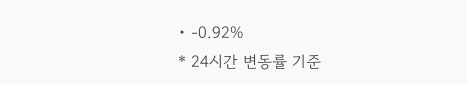• -0.92%
* 24시간 변동률 기준